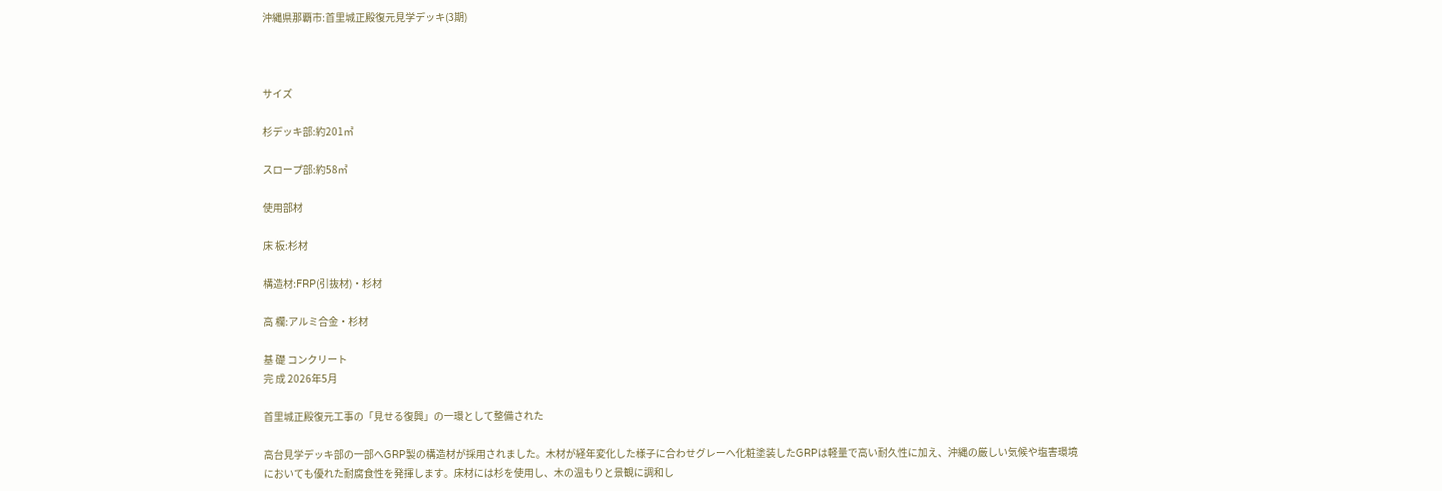沖縄県那覇市:首里城正殿復元見学デッキ(3期)



サイズ

杉デッキ部:約201㎡

スロープ部:約58㎡

使用部材

床 板:杉材

構造材:FRP(引抜材)・杉材

高 欄:アルミ合金・杉材

基 礎 コンクリート
完 成 2026年5月

首里城正殿復元工事の「見せる復興」の一環として整備された

高台見学デッキ部の一部へGRP製の構造材が採用されました。木材が経年変化した様子に合わせグレーへ化粧塗装したGRPは軽量で高い耐久性に加え、沖縄の厳しい気候や塩害環境においても優れた耐腐食性を発揮します。床材には杉を使用し、木の温もりと景観に調和し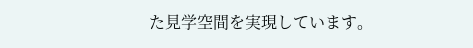た見学空間を実現しています。